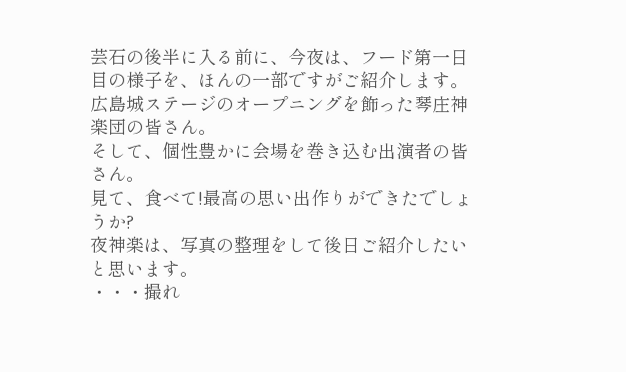芸石の後半に入る前に、今夜は、フード第一日目の様子を、ほんの一部ですがご紹介します。
広島城ステージのオープニングを飾った琴庄神楽団の皆さん。
そして、個性豊かに会場を巻き込む出演者の皆さん。
見て、食べて!最高の思い出作りができたでしょうか?
夜神楽は、写真の整理をして後日ご紹介したいと思います。
・・・撮れ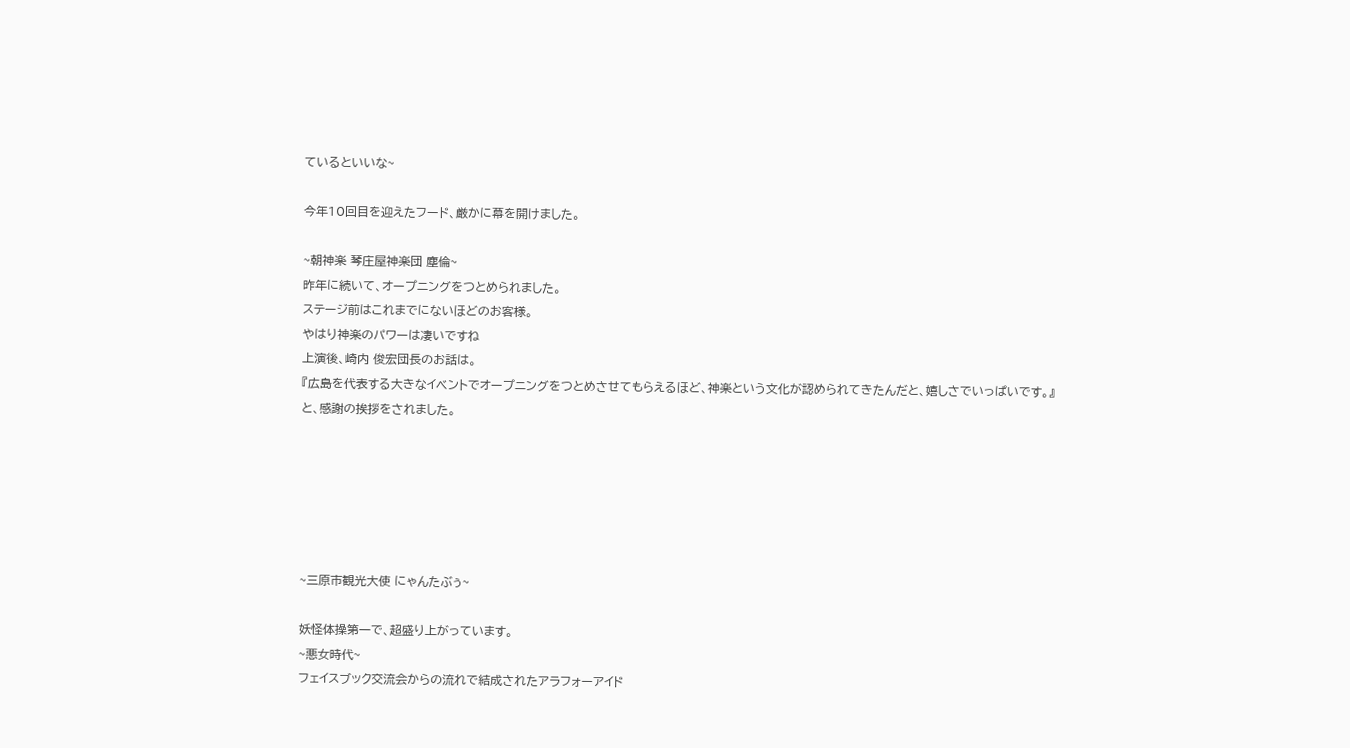ているといいな~

今年10回目を迎えたフード、厳かに幕を開けました。

~朝神楽 琴庄屋神楽団 塵倫~
昨年に続いて、オープニングをつとめられました。
ステージ前はこれまでにないほどのお客様。
やはり神楽のパワーは凄いですね
上演後、崎内 俊宏団長のお話は。
『広島を代表する大きなイベントでオープニングをつとめさせてもらえるほど、神楽という文化が認められてきたんだと、嬉しさでいっぱいです。』
と、感謝の挨拶をされました。






~三原市観光大使 にゃんたぶぅ~

妖怪体操第一で、超盛り上がっています。
~悪女時代~
フェイスブック交流会からの流れで結成されたアラフォーアイド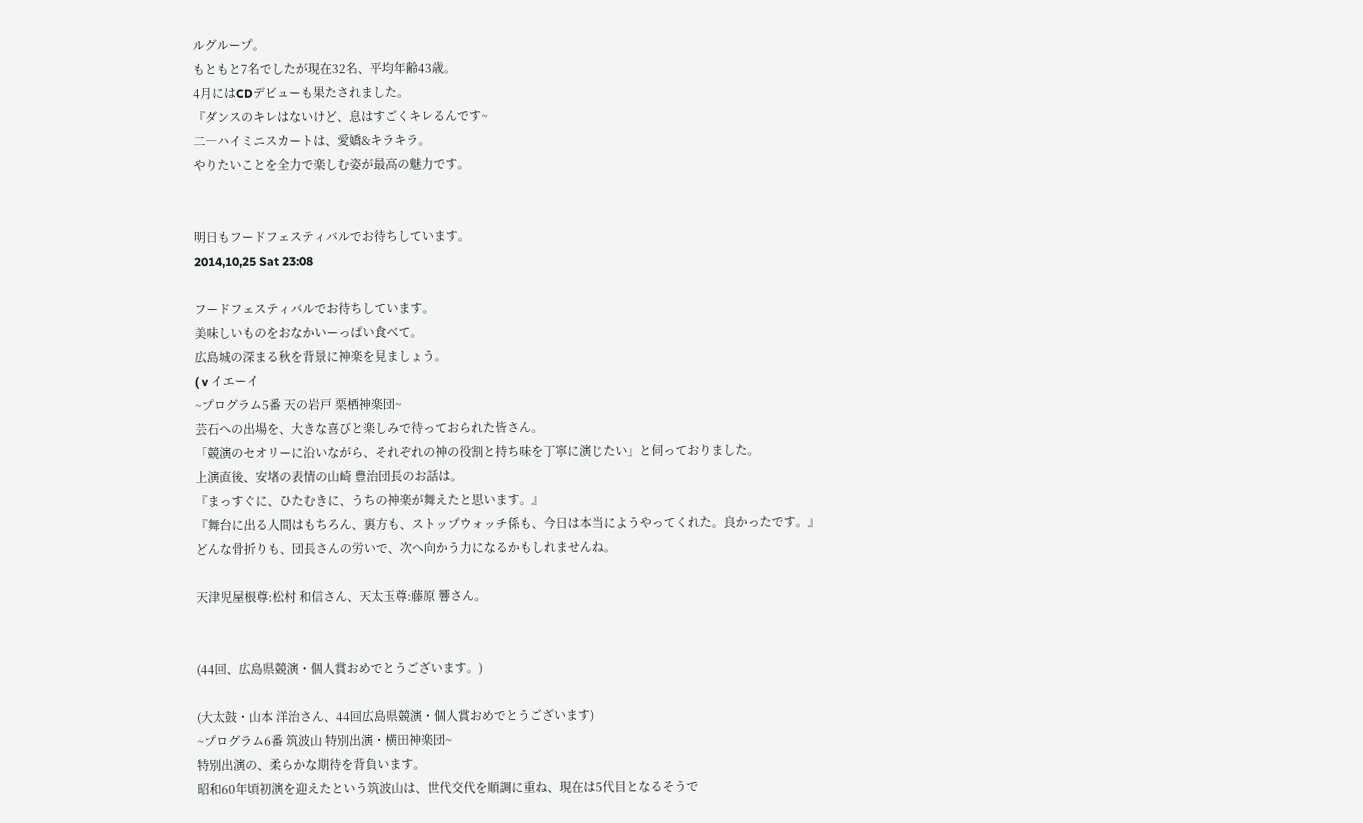ルグループ。
もともと7名でしたが現在32名、平均年齢43歳。
4月にはCDデビューも果たされました。
『ダンスのキレはないけど、息はすごくキレるんです~
二―ハイミニスカートは、愛嬌&キラキラ。
やりたいことを全力で楽しむ姿が最高の魅力です。


明日もフードフェスティバルでお待ちしています。
2014,10,25 Sat 23:08

フードフェスティバルでお待ちしています。
美味しいものをおなかいーっぱい食べて。
広島城の深まる秋を背景に神楽を見ましょう。
( v イエーイ
~プログラム5番 天の岩戸 栗栖神楽団~
芸石への出場を、大きな喜びと楽しみで待っておられた皆さん。
「競演のセオリーに沿いながら、それぞれの神の役割と持ち味を丁寧に演じたい」と伺っておりました。
上演直後、安堵の表情の山崎 豊治団長のお話は。
『まっすぐに、ひたむきに、うちの神楽が舞えたと思います。』
『舞台に出る人間はもちろん、裏方も、ストップウォッチ係も、今日は本当にようやってくれた。良かったです。』
どんな骨折りも、団長さんの労いで、次へ向かう力になるかもしれませんね。

天津児屋根尊:松村 和信さん、天太玉尊:藤原 響さん。


(44回、広島県競演・個人賞おめでとうございます。)

(大太鼓・山本 洋治さん、44回広島県競演・個人賞おめでとうございます)
~プログラム6番 筑波山 特別出演・横田神楽団~
特別出演の、柔らかな期待を背負います。
昭和60年頃初演を迎えたという筑波山は、世代交代を順調に重ね、現在は5代目となるそうで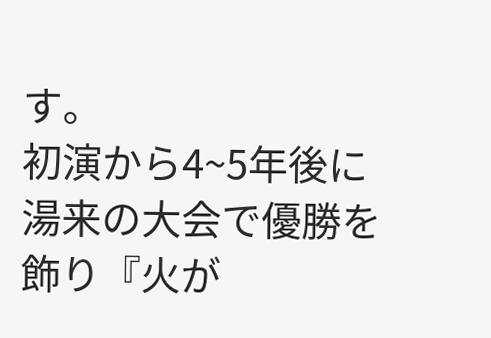す。
初演から4~5年後に湯来の大会で優勝を飾り『火が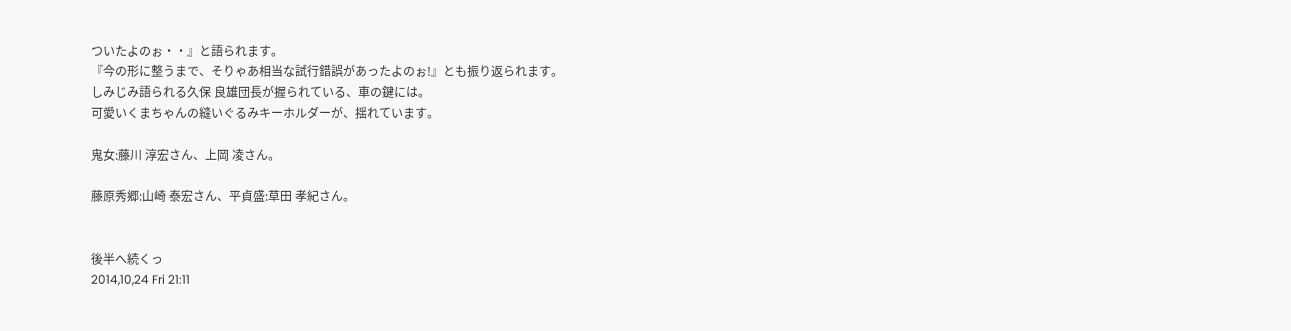ついたよのぉ・・』と語られます。
『今の形に整うまで、そりゃあ相当な試行錯誤があったよのぉ!』とも振り返られます。
しみじみ語られる久保 良雄団長が握られている、車の鍵には。
可愛いくまちゃんの縫いぐるみキーホルダーが、揺れています。

鬼女:藤川 淳宏さん、上岡 凌さん。

藤原秀郷:山崎 泰宏さん、平貞盛:草田 孝紀さん。


後半へ続くっ
2014,10,24 Fri 21:11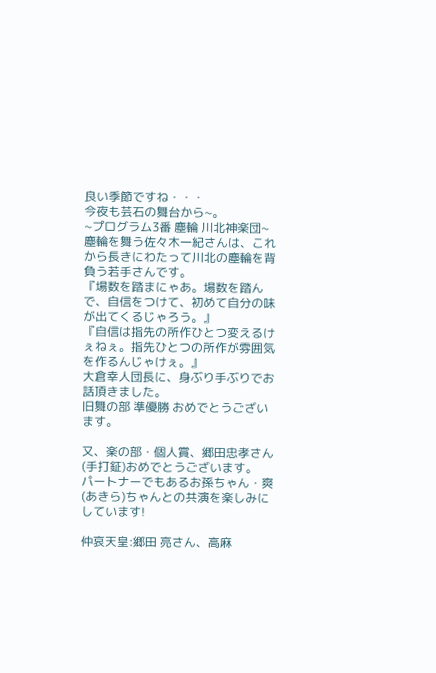良い季節ですね・・・
今夜も芸石の舞台から~。
~プログラム3番 塵輪 川北神楽団~
塵輪を舞う佐々木一紀さんは、これから長きにわたって川北の塵輪を背負う若手さんです。
『場数を踏まにゃあ。場数を踏んで、自信をつけて、初めて自分の味が出てくるじゃろう。』
『自信は指先の所作ひとつ変えるけぇねぇ。指先ひとつの所作が雰囲気を作るんじゃけぇ。』
大倉幸人団長に、身ぶり手ぶりでお話頂きました。
旧舞の部 準優勝 おめでとうございます。

又、楽の部・個人賞、郷田忠孝さん(手打鉦)おめでとうございます。
パートナーでもあるお孫ちゃん・爽(あきら)ちゃんとの共演を楽しみにしています!

仲哀天皇:郷田 亮さん、高麻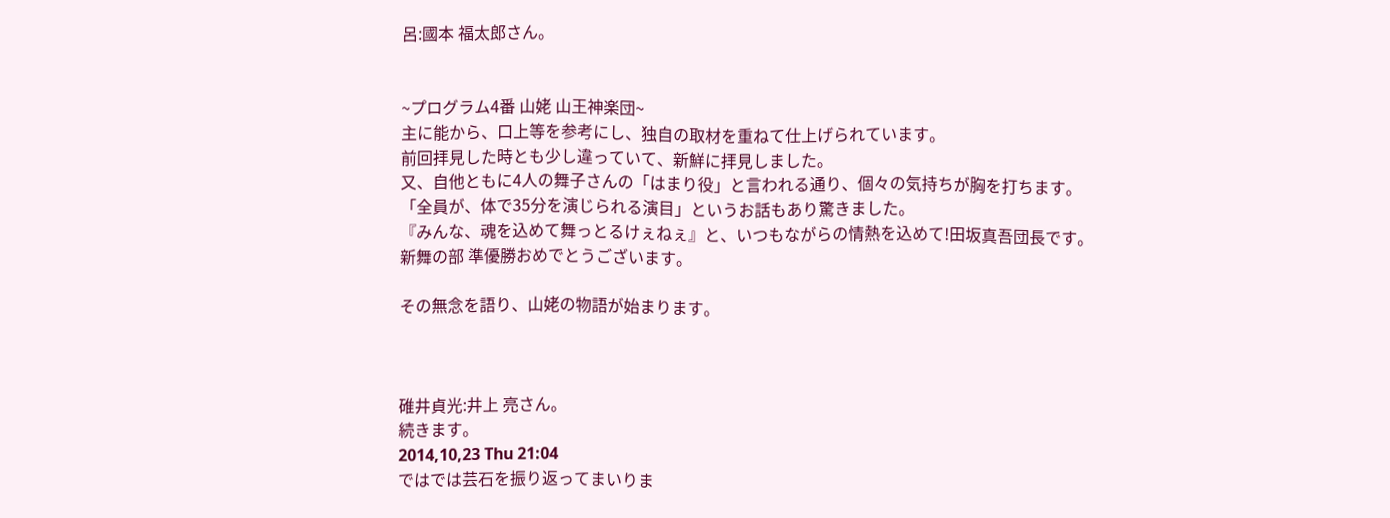呂:國本 福太郎さん。


~プログラム4番 山姥 山王神楽団~
主に能から、口上等を参考にし、独自の取材を重ねて仕上げられています。
前回拝見した時とも少し違っていて、新鮮に拝見しました。
又、自他ともに4人の舞子さんの「はまり役」と言われる通り、個々の気持ちが胸を打ちます。
「全員が、体で35分を演じられる演目」というお話もあり驚きました。
『みんな、魂を込めて舞っとるけぇねぇ』と、いつもながらの情熱を込めて!田坂真吾団長です。
新舞の部 準優勝おめでとうございます。

その無念を語り、山姥の物語が始まります。



碓井貞光:井上 亮さん。
続きます。
2014,10,23 Thu 21:04
ではでは芸石を振り返ってまいりま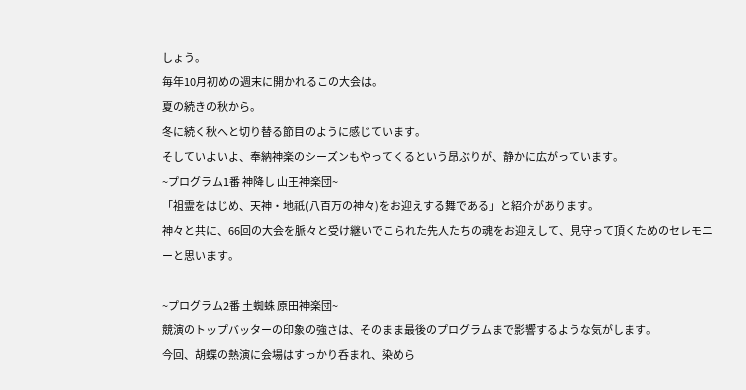しょう。
毎年10月初めの週末に開かれるこの大会は。
夏の続きの秋から。
冬に続く秋へと切り替る節目のように感じています。
そしていよいよ、奉納神楽のシーズンもやってくるという昂ぶりが、静かに広がっています。
~プログラム1番 神降し 山王神楽団~
「祖霊をはじめ、天神・地祇(八百万の神々)をお迎えする舞である」と紹介があります。
神々と共に、66回の大会を脈々と受け継いでこられた先人たちの魂をお迎えして、見守って頂くためのセレモニーと思います。

~プログラム2番 土蜘蛛 原田神楽団~
競演のトップバッターの印象の強さは、そのまま最後のプログラムまで影響するような気がします。
今回、胡蝶の熱演に会場はすっかり呑まれ、染めら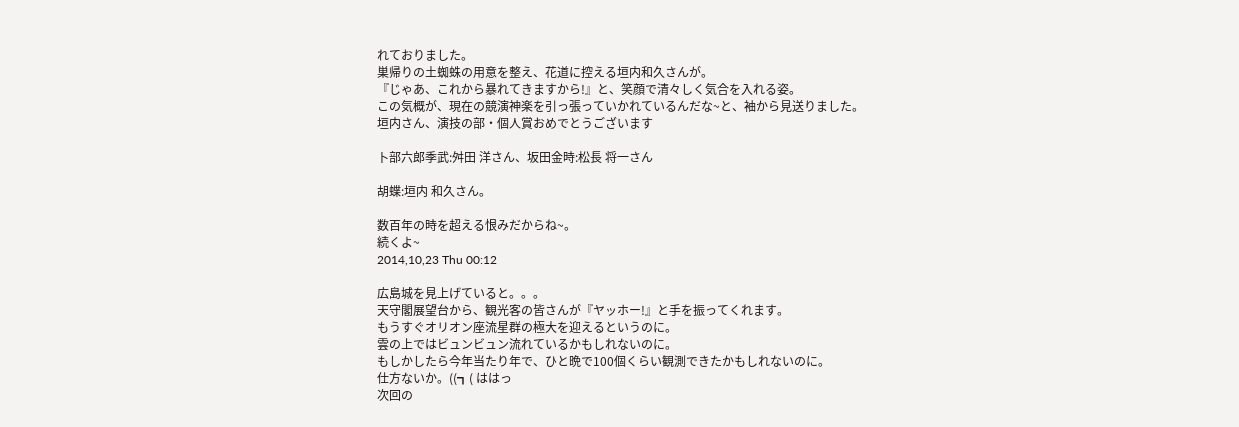れておりました。
巣帰りの土蜘蛛の用意を整え、花道に控える垣内和久さんが。
『じゃあ、これから暴れてきますから!』と、笑顔で清々しく気合を入れる姿。
この気概が、現在の競演神楽を引っ張っていかれているんだな~と、袖から見送りました。
垣内さん、演技の部・個人賞おめでとうございます

卜部六郎季武:舛田 洋さん、坂田金時:松長 将一さん

胡蝶:垣内 和久さん。

数百年の時を超える恨みだからね~。
続くよ~
2014,10,23 Thu 00:12

広島城を見上げていると。。。
天守閣展望台から、観光客の皆さんが『ヤッホー!』と手を振ってくれます。
もうすぐオリオン座流星群の極大を迎えるというのに。
雲の上ではビュンビュン流れているかもしれないのに。
もしかしたら今年当たり年で、ひと晩で100個くらい観測できたかもしれないのに。
仕方ないか。((┓( ははっ
次回の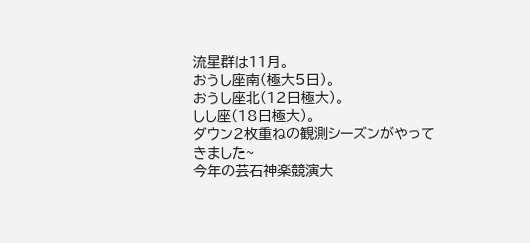流星群は11月。
おうし座南(極大5日)。
おうし座北(12日極大)。
しし座(18日極大)。
ダウン2枚重ねの観測シーズンがやってきました~
今年の芸石神楽競演大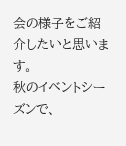会の様子をご紹介したいと思います。
秋のイベントシーズンで、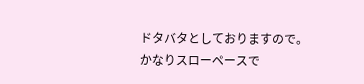ドタバタとしておりますので。
かなりスローペースで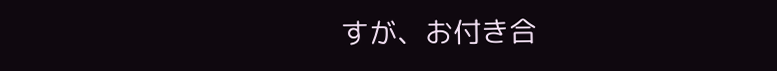すが、お付き合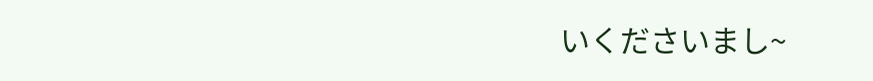いくださいまし~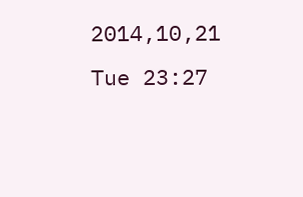2014,10,21 Tue 23:27